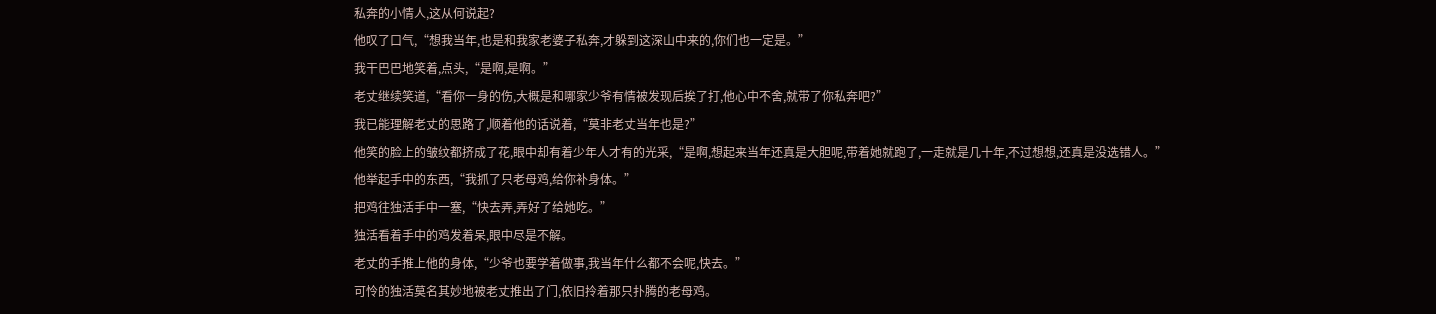私奔的小情人,这从何说起?
他叹了口气,“想我当年,也是和我家老婆子私奔,才躲到这深山中来的,你们也一定是。”
我干巴巴地笑着,点头,“是啊,是啊。”
老丈继续笑道,“看你一身的伤,大概是和哪家少爷有情被发现后挨了打,他心中不舍,就带了你私奔吧?”
我已能理解老丈的思路了,顺着他的话说着,“莫非老丈当年也是?”
他笑的脸上的皱纹都挤成了花,眼中却有着少年人才有的光采,“是啊,想起来当年还真是大胆呢,带着她就跑了,一走就是几十年,不过想想,还真是没选错人。”
他举起手中的东西,“我抓了只老母鸡,给你补身体。”
把鸡往独活手中一塞,“快去弄,弄好了给她吃。”
独活看着手中的鸡发着呆,眼中尽是不解。
老丈的手推上他的身体,“少爷也要学着做事,我当年什么都不会呢,快去。”
可怜的独活莫名其妙地被老丈推出了门,依旧拎着那只扑腾的老母鸡。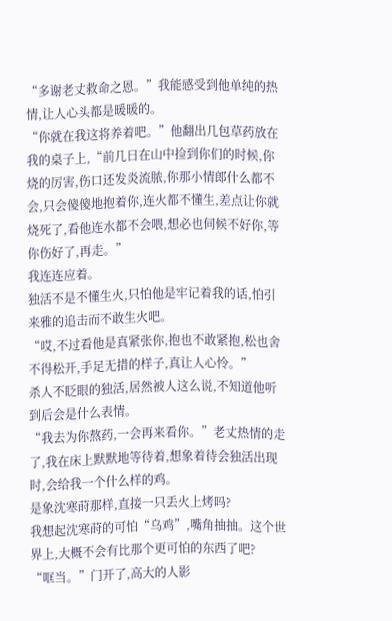“多谢老丈救命之恩。”我能感受到他单纯的热情,让人心头都是暖暖的。
“你就在我这将养着吧。”他翻出几包草药放在我的桌子上,“前几日在山中捡到你们的时候,你烧的厉害,伤口还发炎流脓,你那小情郎什么都不会,只会傻傻地抱着你,连火都不懂生,差点让你就烧死了,看他连水都不会喂,想必也伺候不好你,等你伤好了,再走。”
我连连应着。
独活不是不懂生火,只怕他是牢记着我的话,怕引来雅的追击而不敢生火吧。
“哎,不过看他是真紧张你,抱也不敢紧抱,松也舍不得松开,手足无措的样子,真让人心怜。”
杀人不眨眼的独活,居然被人这么说,不知道他听到后会是什么表情。
“我去为你熬药,一会再来看你。”老丈热情的走了,我在床上默默地等待着,想象着待会独活出现时,会给我一个什么样的鸡。
是象沈寒莳那样,直接一只丢火上烤吗?
我想起沈寒莳的可怕“乌鸡”,嘴角抽抽。这个世界上,大概不会有比那个更可怕的东西了吧?
“哐当。”门开了,高大的人影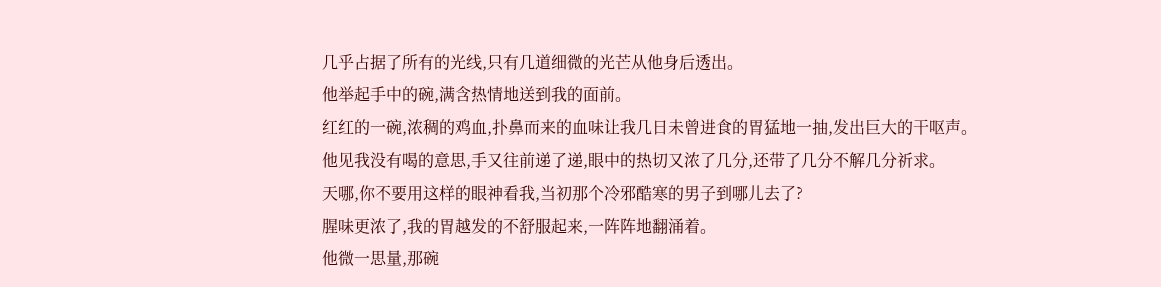几乎占据了所有的光线,只有几道细微的光芒从他身后透出。
他举起手中的碗,满含热情地送到我的面前。
红红的一碗,浓稠的鸡血,扑鼻而来的血味让我几日未曾进食的胃猛地一抽,发出巨大的干呕声。
他见我没有喝的意思,手又往前递了递,眼中的热切又浓了几分,还带了几分不解几分祈求。
天哪,你不要用这样的眼神看我,当初那个冷邪酷寒的男子到哪儿去了?
腥味更浓了,我的胃越发的不舒服起来,一阵阵地翻涌着。
他微一思量,那碗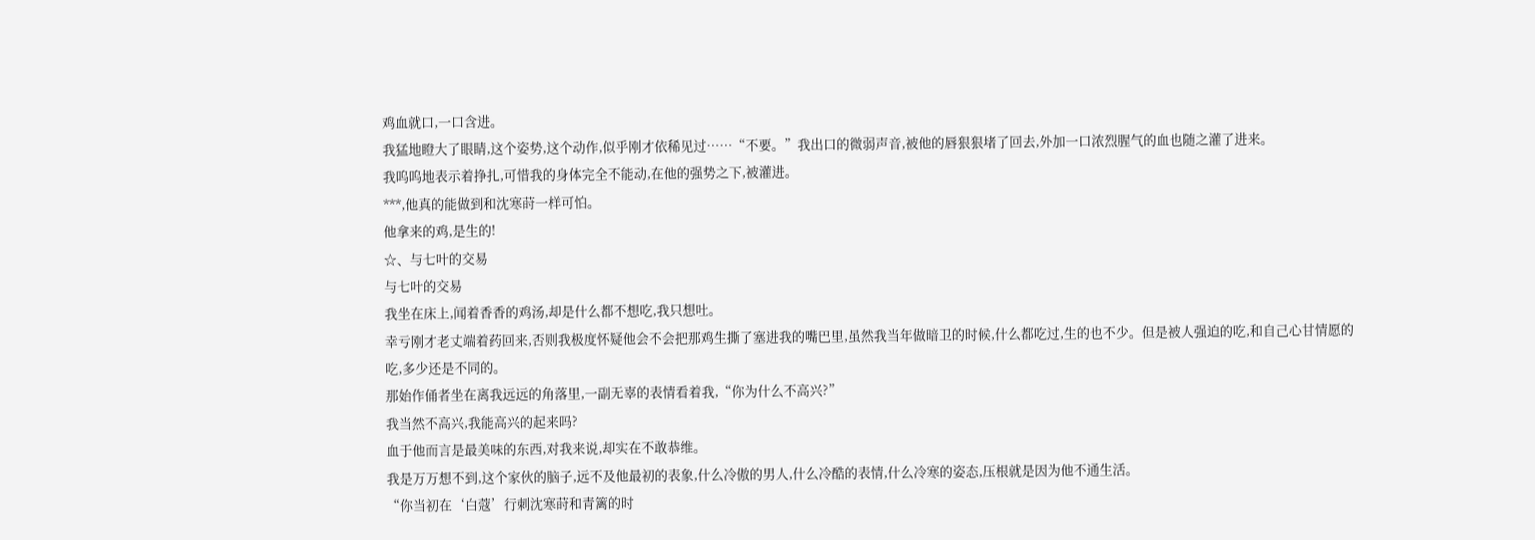鸡血就口,一口含进。
我猛地瞪大了眼睛,这个姿势,这个动作,似乎刚才依稀见过……“不要。”我出口的微弱声音,被他的唇狠狠堵了回去,外加一口浓烈腥气的血也随之灌了进来。
我呜呜地表示着挣扎,可惜我的身体完全不能动,在他的强势之下,被灌进。
***,他真的能做到和沈寒莳一样可怕。
他拿来的鸡,是生的!
☆、与七叶的交易
与七叶的交易
我坐在床上,闻着香香的鸡汤,却是什么都不想吃,我只想吐。
幸亏刚才老丈端着药回来,否则我极度怀疑他会不会把那鸡生撕了塞进我的嘴巴里,虽然我当年做暗卫的时候,什么都吃过,生的也不少。但是被人强迫的吃,和自己心甘情愿的吃,多少还是不同的。
那始作俑者坐在离我远远的角落里,一副无辜的表情看着我,“你为什么不高兴?”
我当然不高兴,我能高兴的起来吗?
血于他而言是最美味的东西,对我来说,却实在不敢恭维。
我是万万想不到,这个家伙的脑子,远不及他最初的表象,什么冷傲的男人,什么冷酷的表情,什么冷寒的姿态,压根就是因为他不通生活。
“你当初在‘白蔻’行刺沈寒莳和青篱的时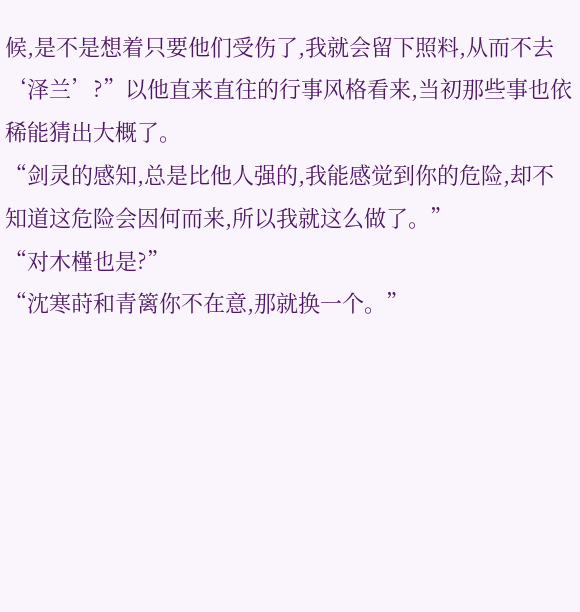候,是不是想着只要他们受伤了,我就会留下照料,从而不去‘泽兰’?”以他直来直往的行事风格看来,当初那些事也依稀能猜出大概了。
“剑灵的感知,总是比他人强的,我能感觉到你的危险,却不知道这危险会因何而来,所以我就这么做了。”
“对木槿也是?”
“沈寒莳和青篱你不在意,那就换一个。”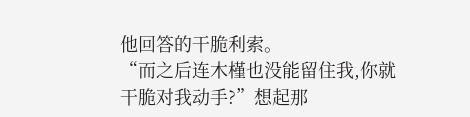他回答的干脆利索。
“而之后连木槿也没能留住我,你就干脆对我动手?”想起那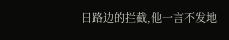日路边的拦截,他一言不发地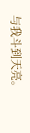与我斗到天亮。